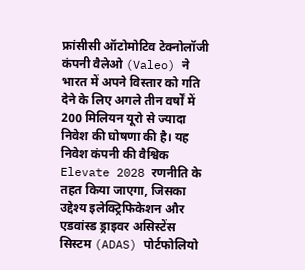फ्रांसीसी ऑटोमोटिव टेक्नोलॉजी कंपनी वैलेओ (Valeo) ने भारत में अपने विस्तार को गति देने के लिए अगले तीन वर्षों में 200 मिलियन यूरो से ज्यादा निवेश की घोषणा की है। यह निवेश कंपनी की वैश्विक Elevate 2028 रणनीति के तहत किया जाएगा, जिसका उद्देश्य इलेक्ट्रिफिकेशन और एडवांस्ड ड्राइवर असिस्टेंस सिस्टम (ADAS) पोर्टफोलियो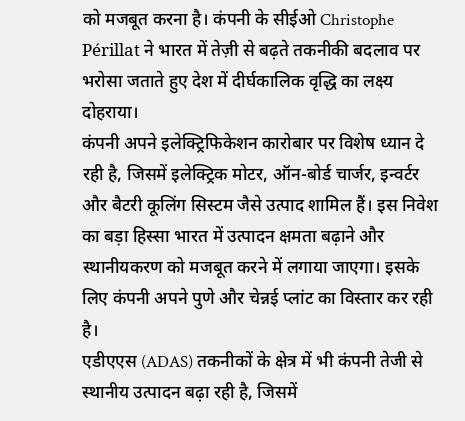को मजबूत करना है। कंपनी के सीईओ Christophe Périllat ने भारत में तेज़ी से बढ़ते तकनीकी बदलाव पर भरोसा जताते हुए देश में दीर्घकालिक वृद्धि का लक्ष्य दोहराया।
कंपनी अपने इलेक्ट्रिफिकेशन कारोबार पर विशेष ध्यान दे रही है, जिसमें इलेक्ट्रिक मोटर, ऑन-बोर्ड चार्जर, इन्वर्टर और बैटरी कूलिंग सिस्टम जैसे उत्पाद शामिल हैं। इस निवेश का बड़ा हिस्सा भारत में उत्पादन क्षमता बढ़ाने और स्थानीयकरण को मजबूत करने में लगाया जाएगा। इसके लिए कंपनी अपने पुणे और चेन्नई प्लांट का विस्तार कर रही है।
एडीएएस (ADAS) तकनीकों के क्षेत्र में भी कंपनी तेजी से स्थानीय उत्पादन बढ़ा रही है, जिसमें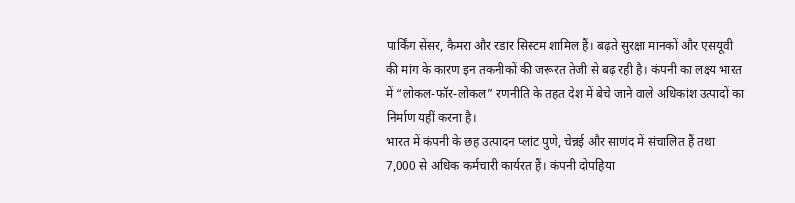पार्किंग सेंसर, कैमरा और रडार सिस्टम शामिल हैं। बढ़ते सुरक्षा मानकों और एसयूवी की मांग के कारण इन तकनीकों की जरूरत तेजी से बढ़ रही है। कंपनी का लक्ष्य भारत में “लोकल-फॉर-लोकल” रणनीति के तहत देश में बेचे जाने वाले अधिकांश उत्पादों का निर्माण यहीं करना है।
भारत में कंपनी के छह उत्पादन प्लांट पुणे, चेन्नई और साणंद में संचालित हैं तथा 7,000 से अधिक कर्मचारी कार्यरत हैं। कंपनी दोपहिया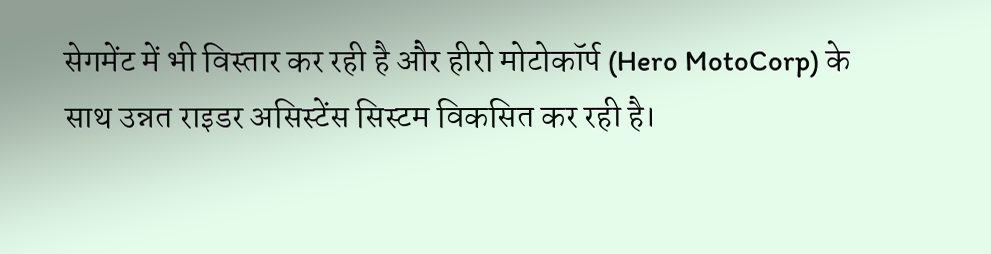सेगमेंट में भी विस्तार कर रही है और हीरो मोटोकॉर्प (Hero MotoCorp) के साथ उन्नत राइडर असिस्टेंस सिस्टम विकसित कर रही है।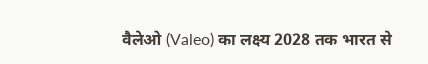वैलेओ (Valeo) का लक्ष्य 2028 तक भारत से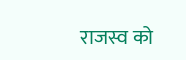राजस्व को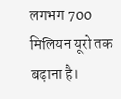लगभग 700 मिलियन यूरो तक बढ़ाना है।